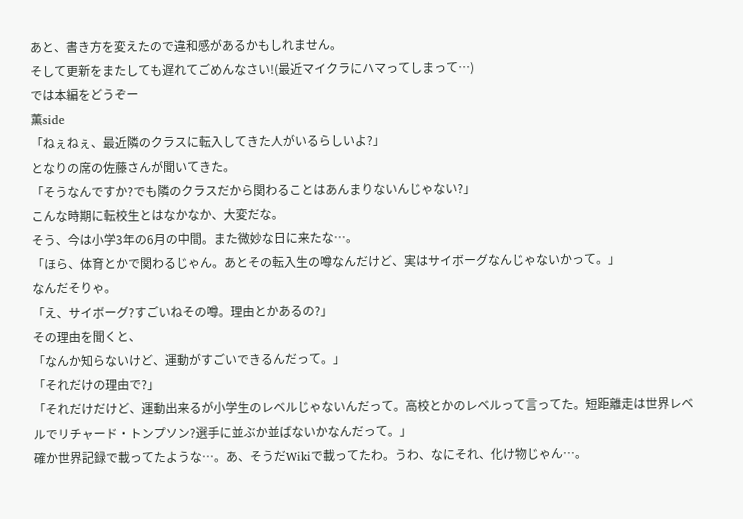あと、書き方を変えたので違和感があるかもしれません。
そして更新をまたしても遅れてごめんなさい!(最近マイクラにハマってしまって…)
では本編をどうぞー
薫side
「ねぇねぇ、最近隣のクラスに転入してきた人がいるらしいよ?」
となりの席の佐藤さんが聞いてきた。
「そうなんですか?でも隣のクラスだから関わることはあんまりないんじゃない?」
こんな時期に転校生とはなかなか、大変だな。
そう、今は小学3年の6月の中間。また微妙な日に来たな…。
「ほら、体育とかで関わるじゃん。あとその転入生の噂なんだけど、実はサイボーグなんじゃないかって。」
なんだそりゃ。
「え、サイボーグ?すごいねその噂。理由とかあるの?」
その理由を聞くと、
「なんか知らないけど、運動がすごいできるんだって。」
「それだけの理由で?」
「それだけだけど、運動出来るが小学生のレベルじゃないんだって。高校とかのレベルって言ってた。短距離走は世界レベルでリチャード・トンプソン?選手に並ぶか並ばないかなんだって。」
確か世界記録で載ってたような…。あ、そうだWikiで載ってたわ。うわ、なにそれ、化け物じゃん…。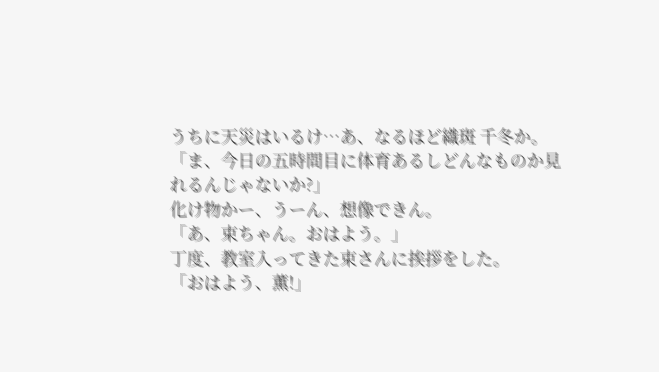うちに天災はいるけ…あ、なるほど織斑 千冬か。
「ま、今日の五時間目に体育あるしどんなものか見れるんじゃないか?」
化け物かー、うーん、想像できん。
「あ、束ちゃん。おはよう。」
丁度、教室入ってきた束さんに挨拶をした。
「おはよう、薫!」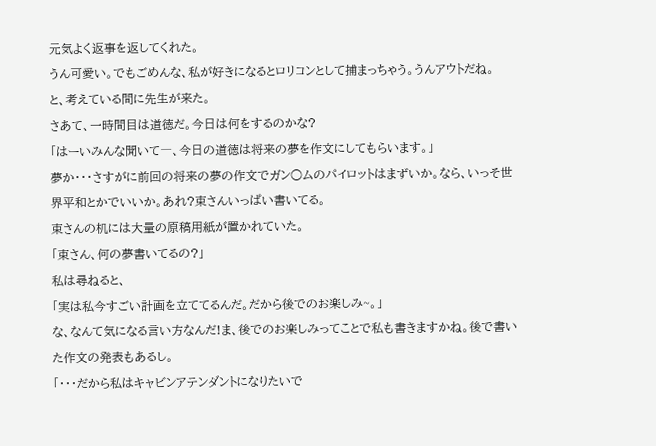元気よく返事を返してくれた。
うん可愛い。でもごめんな、私が好きになるとロリコンとして捕まっちゃう。うんアウトだね。
と、考えている間に先生が来た。
さあて、一時間目は道徳だ。今日は何をするのかな?
「はーいみんな聞いて―、今日の道徳は将来の夢を作文にしてもらいます。」
夢か・・・さすがに前回の将来の夢の作文でガン○ムのパイロットはまずいか。なら、いっそ世界平和とかでいいか。あれ?束さんいっぱい書いてる。
束さんの机には大量の原稿用紙が置かれていた。
「束さん、何の夢書いてるの?」
私は尋ねると、
「実は私今すごい計画を立ててるんだ。だから後でのお楽しみ~。」
な、なんて気になる言い方なんだ!ま、後でのお楽しみってことで私も書きますかね。後で書いた作文の発表もあるし。
「・・・だから私はキャビンアテンダントになりたいで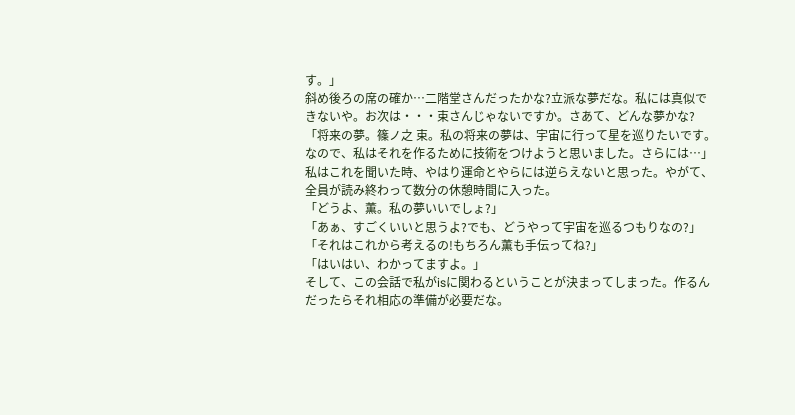す。」
斜め後ろの席の確か…二階堂さんだったかな?立派な夢だな。私には真似できないや。お次は・・・束さんじゃないですか。さあて、どんな夢かな?
「将来の夢。篠ノ之 束。私の将来の夢は、宇宙に行って星を巡りたいです。なので、私はそれを作るために技術をつけようと思いました。さらには…」
私はこれを聞いた時、やはり運命とやらには逆らえないと思った。やがて、全員が読み終わって数分の休憩時間に入った。
「どうよ、薫。私の夢いいでしょ?」
「あぁ、すごくいいと思うよ?でも、どうやって宇宙を巡るつもりなの?」
「それはこれから考えるの!もちろん薫も手伝ってね?」
「はいはい、わかってますよ。」
そして、この会話で私がisに関わるということが決まってしまった。作るんだったらそれ相応の準備が必要だな。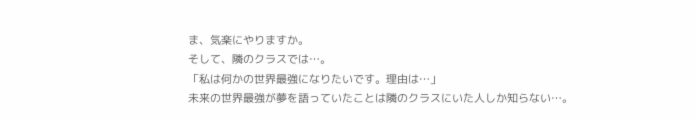ま、気楽にやりますか。
そして、隣のクラスでは…。
「私は何かの世界最強になりたいです。理由は…」
未来の世界最強が夢を語っていたことは隣のクラスにいた人しか知らない…。